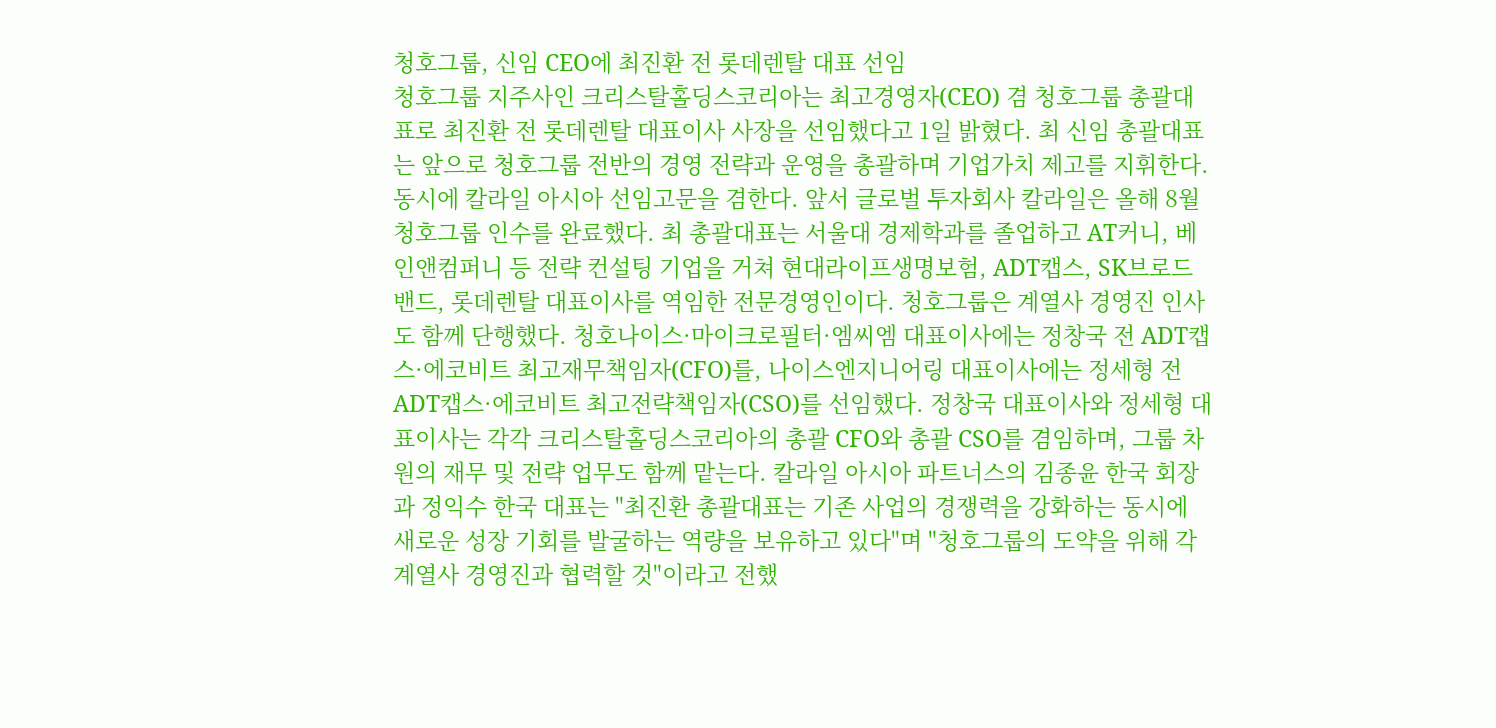청호그룹, 신임 CEO에 최진환 전 롯데렌탈 대표 선임
청호그룹 지주사인 크리스탈홀딩스코리아는 최고경영자(CEO) 겸 청호그룹 총괄대표로 최진환 전 롯데렌탈 대표이사 사장을 선임했다고 1일 밝혔다. 최 신임 총괄대표는 앞으로 청호그룹 전반의 경영 전략과 운영을 총괄하며 기업가치 제고를 지휘한다. 동시에 칼라일 아시아 선임고문을 겸한다. 앞서 글로벌 투자회사 칼라일은 올해 8월 청호그룹 인수를 완료했다. 최 총괄대표는 서울대 경제학과를 졸업하고 AT커니, 베인앤컴퍼니 등 전략 컨설팅 기업을 거쳐 현대라이프생명보험, ADT캡스, SK브로드밴드, 롯데렌탈 대표이사를 역임한 전문경영인이다. 청호그룹은 계열사 경영진 인사도 함께 단행했다. 청호나이스·마이크로필터·엠씨엠 대표이사에는 정창국 전 ADT캡스·에코비트 최고재무책임자(CFO)를, 나이스엔지니어링 대표이사에는 정세형 전 ADT캡스·에코비트 최고전략책임자(CSO)를 선임했다. 정창국 대표이사와 정세형 대표이사는 각각 크리스탈홀딩스코리아의 총괄 CFO와 총괄 CSO를 겸임하며, 그룹 차원의 재무 및 전략 업무도 함께 맡는다. 칼라일 아시아 파트너스의 김종윤 한국 회장과 정익수 한국 대표는 "최진환 총괄대표는 기존 사업의 경쟁력을 강화하는 동시에 새로운 성장 기회를 발굴하는 역량을 보유하고 있다"며 "청호그룹의 도약을 위해 각 계열사 경영진과 협력할 것"이라고 전했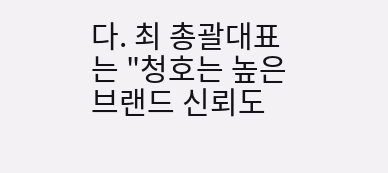다. 최 총괄대표는 "청호는 높은 브랜드 신뢰도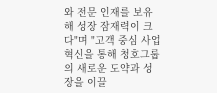와 전문 인재를 보유해 성장 잠재력이 크다"며 "고객 중심 사업 혁신을 통해 청호그룹의 새로운 도약과 성장을 이끌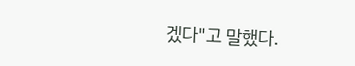겠다"고 말했다.